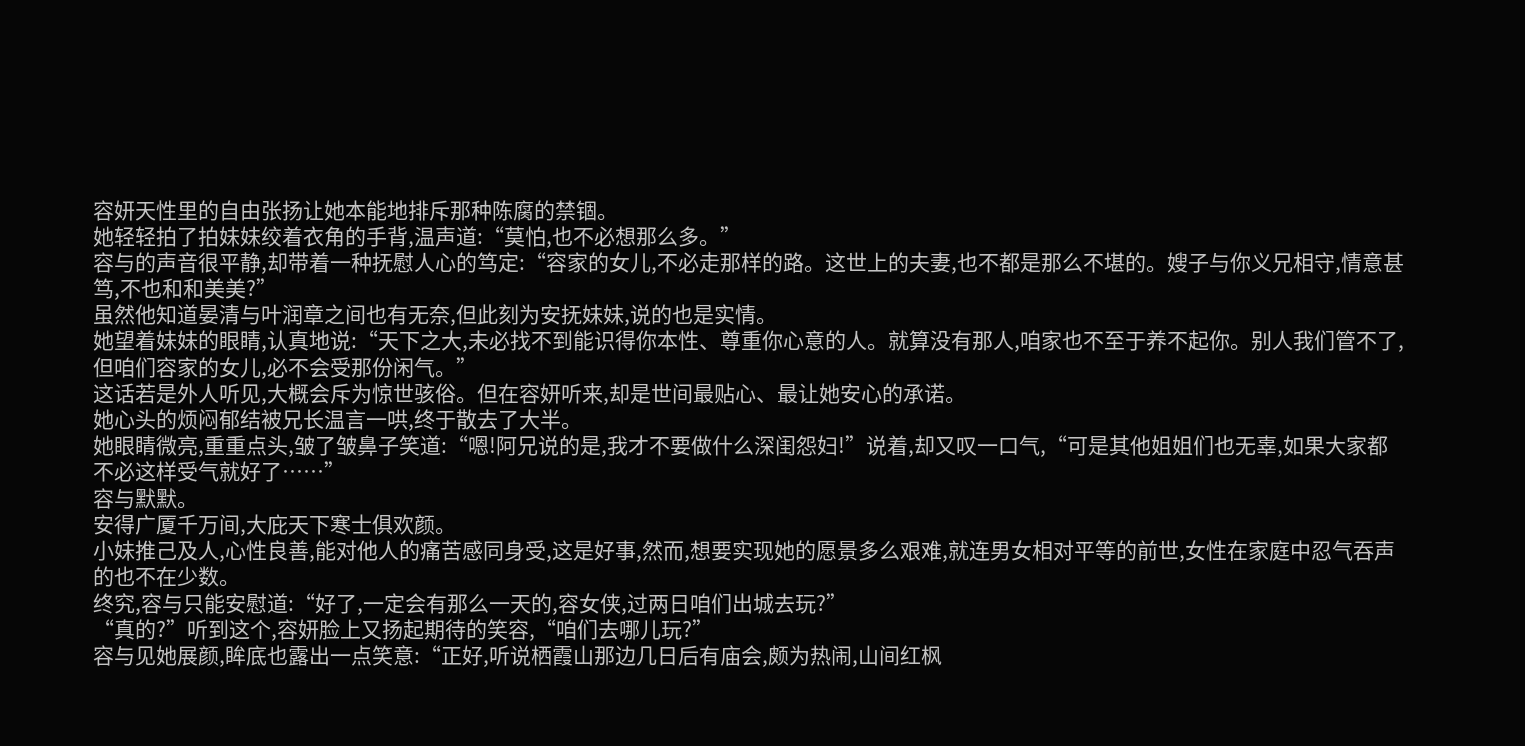容妍天性里的自由张扬让她本能地排斥那种陈腐的禁锢。
她轻轻拍了拍妹妹绞着衣角的手背,温声道:“莫怕,也不必想那么多。”
容与的声音很平静,却带着一种抚慰人心的笃定:“容家的女儿,不必走那样的路。这世上的夫妻,也不都是那么不堪的。嫂子与你义兄相守,情意甚笃,不也和和美美?”
虽然他知道晏清与叶润章之间也有无奈,但此刻为安抚妹妹,说的也是实情。
她望着妹妹的眼睛,认真地说:“天下之大,未必找不到能识得你本性、尊重你心意的人。就算没有那人,咱家也不至于养不起你。别人我们管不了,但咱们容家的女儿,必不会受那份闲气。”
这话若是外人听见,大概会斥为惊世骇俗。但在容妍听来,却是世间最贴心、最让她安心的承诺。
她心头的烦闷郁结被兄长温言一哄,终于散去了大半。
她眼睛微亮,重重点头,皱了皱鼻子笑道:“嗯!阿兄说的是,我才不要做什么深闺怨妇!”说着,却又叹一口气,“可是其他姐姐们也无辜,如果大家都不必这样受气就好了……”
容与默默。
安得广厦千万间,大庇天下寒士俱欢颜。
小妹推己及人,心性良善,能对他人的痛苦感同身受,这是好事,然而,想要实现她的愿景多么艰难,就连男女相对平等的前世,女性在家庭中忍气吞声的也不在少数。
终究,容与只能安慰道:“好了,一定会有那么一天的,容女侠,过两日咱们出城去玩?”
“真的?”听到这个,容妍脸上又扬起期待的笑容,“咱们去哪儿玩?”
容与见她展颜,眸底也露出一点笑意:“正好,听说栖霞山那边几日后有庙会,颇为热闹,山间红枫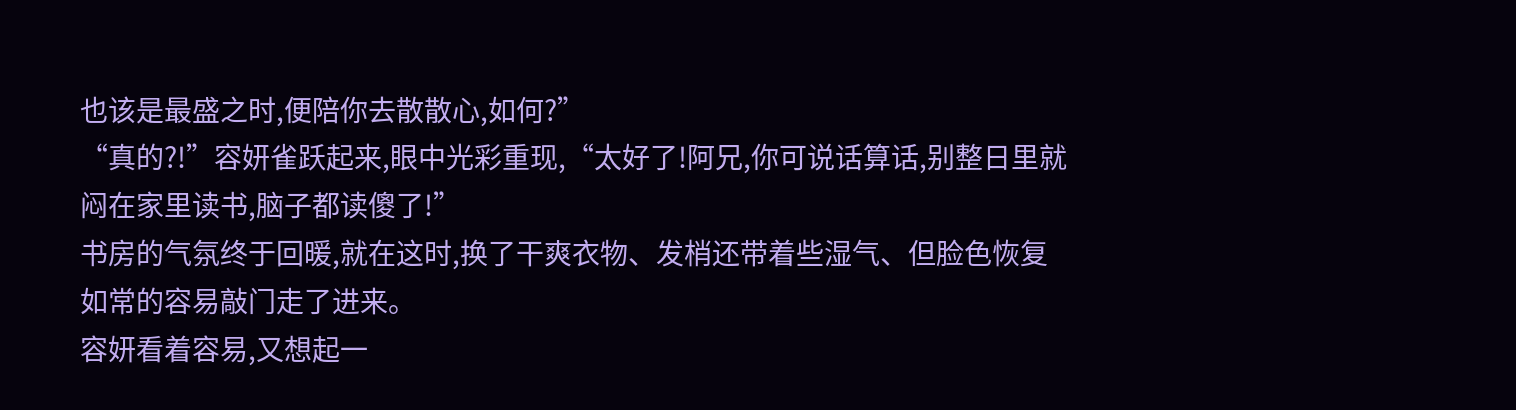也该是最盛之时,便陪你去散散心,如何?”
“真的?!”容妍雀跃起来,眼中光彩重现,“太好了!阿兄,你可说话算话,别整日里就闷在家里读书,脑子都读傻了!”
书房的气氛终于回暖,就在这时,换了干爽衣物、发梢还带着些湿气、但脸色恢复如常的容易敲门走了进来。
容妍看着容易,又想起一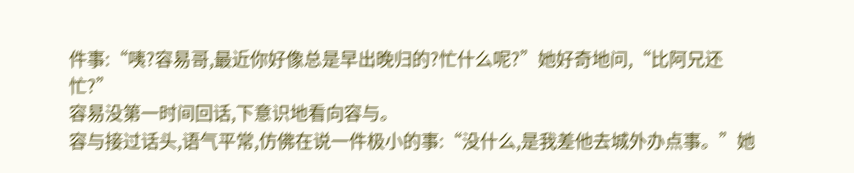件事:“咦?容易哥,最近你好像总是早出晚归的?忙什么呢?”她好奇地问,“比阿兄还忙?”
容易没第一时间回话,下意识地看向容与。
容与接过话头,语气平常,仿佛在说一件极小的事:“没什么,是我差他去城外办点事。”她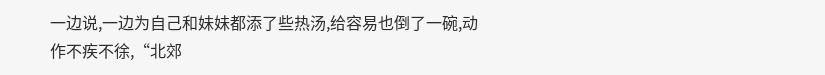一边说,一边为自己和妹妹都添了些热汤,给容易也倒了一碗,动作不疾不徐,“北郊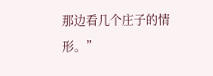那边看几个庄子的情形。”